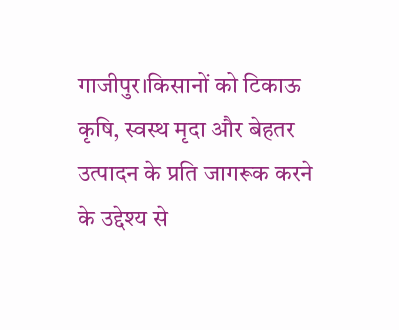गाजीपुर।किसानों को टिकाऊ कृषि, स्वस्थ मृदा और बेहतर उत्पादन के प्रति जागरूक करने के उद्देश्य से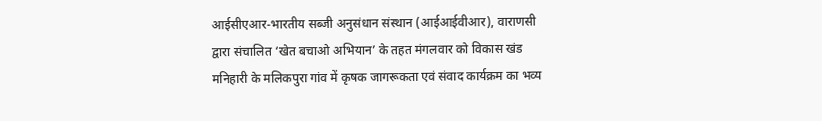आईसीएआर-भारतीय सब्जी अनुसंधान संस्थान (आईआईवीआर), वाराणसी द्वारा संचालित ‘खेत बचाओ अभियान’ के तहत मंगलवार को विकास खंड मनिहारी के मलिकपुरा गांव में कृषक जागरूकता एवं संवाद कार्यक्रम का भव्य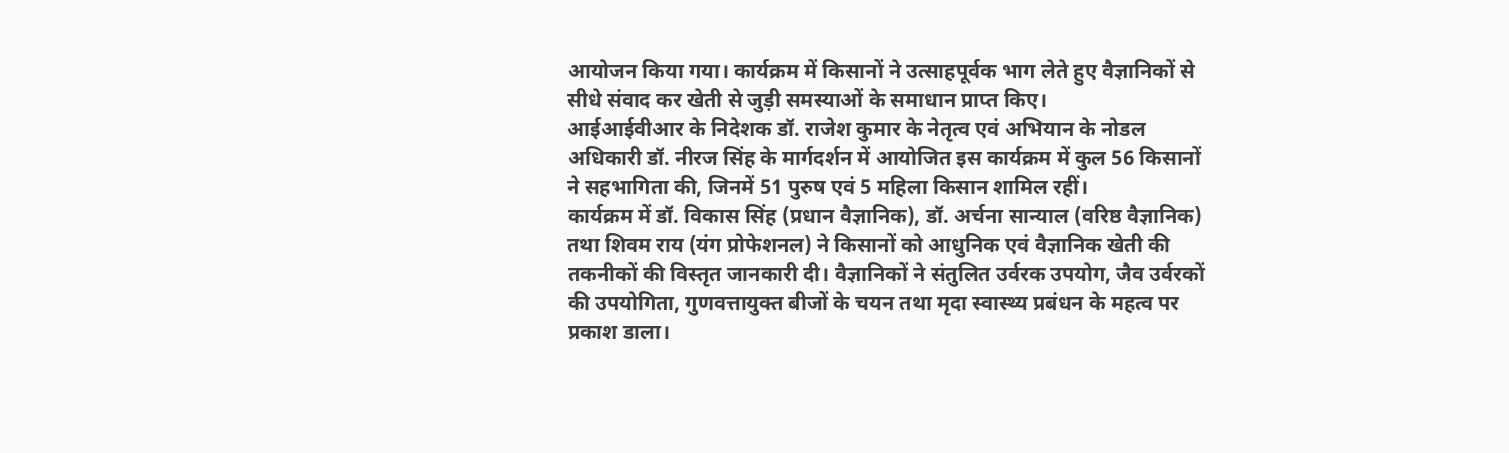आयोजन किया गया। कार्यक्रम में किसानों ने उत्साहपूर्वक भाग लेते हुए वैज्ञानिकों से सीधे संवाद कर खेती से जुड़ी समस्याओं के समाधान प्राप्त किए।
आईआईवीआर के निदेशक डॉ. राजेश कुमार के नेतृत्व एवं अभियान के नोडल अधिकारी डॉ. नीरज सिंह के मार्गदर्शन में आयोजित इस कार्यक्रम में कुल 56 किसानों ने सहभागिता की, जिनमें 51 पुरुष एवं 5 महिला किसान शामिल रहीं।
कार्यक्रम में डॉ. विकास सिंह (प्रधान वैज्ञानिक), डॉ. अर्चना सान्याल (वरिष्ठ वैज्ञानिक) तथा शिवम राय (यंग प्रोफेशनल) ने किसानों को आधुनिक एवं वैज्ञानिक खेती की तकनीकों की विस्तृत जानकारी दी। वैज्ञानिकों ने संतुलित उर्वरक उपयोग, जैव उर्वरकों की उपयोगिता, गुणवत्तायुक्त बीजों के चयन तथा मृदा स्वास्थ्य प्रबंधन के महत्व पर प्रकाश डाला।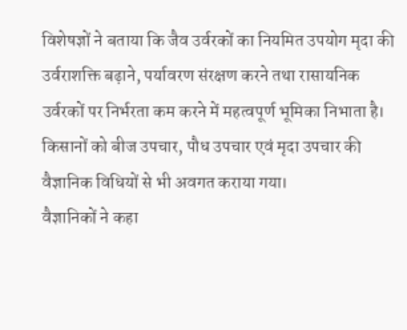विशेषज्ञों ने बताया कि जैव उर्वरकों का नियमित उपयोग मृदा की उर्वराशक्ति बढ़ाने, पर्यावरण संरक्षण करने तथा रासायनिक उर्वरकों पर निर्भरता कम करने में महत्वपूर्ण भूमिका निभाता है। किसानों को बीज उपचार, पौध उपचार एवं मृदा उपचार की वैज्ञानिक विधियों से भी अवगत कराया गया।
वैज्ञानिकों ने कहा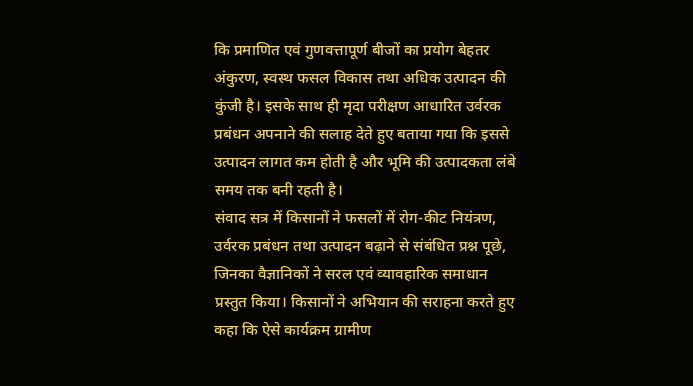कि प्रमाणित एवं गुणवत्तापूर्ण बीजों का प्रयोग बेहतर अंकुरण, स्वस्थ फसल विकास तथा अधिक उत्पादन की कुंजी है। इसके साथ ही मृदा परीक्षण आधारित उर्वरक प्रबंधन अपनाने की सलाह देते हुए बताया गया कि इससे उत्पादन लागत कम होती है और भूमि की उत्पादकता लंबे समय तक बनी रहती है।
संवाद सत्र में किसानों ने फसलों में रोग-कीट नियंत्रण, उर्वरक प्रबंधन तथा उत्पादन बढ़ाने से संबंधित प्रश्न पूछे, जिनका वैज्ञानिकों ने सरल एवं व्यावहारिक समाधान प्रस्तुत किया। किसानों ने अभियान की सराहना करते हुए कहा कि ऐसे कार्यक्रम ग्रामीण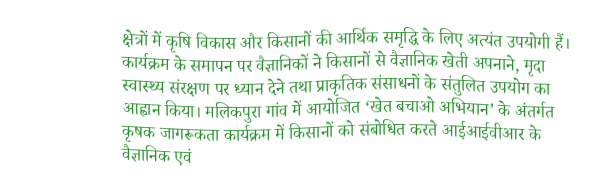क्षेत्रों में कृषि विकास और किसानों की आर्थिक समृद्धि के लिए अत्यंत उपयोगी हैं।
कार्यक्रम के समापन पर वैज्ञानिकों ने किसानों से वैज्ञानिक खेती अपनाने, मृदा स्वास्थ्य संरक्षण पर ध्यान देने तथा प्राकृतिक संसाधनों के संतुलित उपयोग का आह्वान किया। मलिकपुरा गांव में आयोजित ‘खेत बचाओ अभियान’ के अंतर्गत कृषक जागरूकता कार्यक्रम में किसानों को संबोधित करते आईआईवीआर के वैज्ञानिक एवं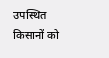उपस्थित किसानों को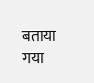बताया गया